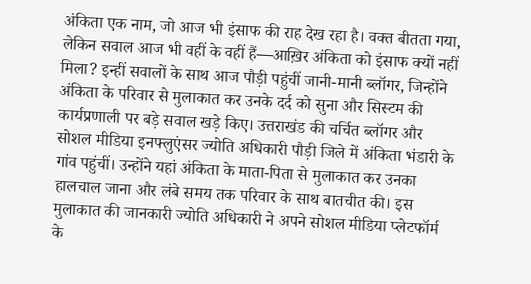अंकिता एक नाम, जो आज भी इंसाफ की राह देख रहा है। वक्त बीतता गया, लेकिन सवाल आज भी वहीं के वहीं हैं—आख़िर अंकिता को इंसाफ क्यों नहीं मिला? इन्हीं सवालों के साथ आज पौड़ी पहुंचीं जानी-मानी ब्लॉगर, जिन्होंने अंकिता के परिवार से मुलाकात कर उनके दर्द को सुना और सिस्टम की कार्यप्रणाली पर बड़े सवाल खड़े किए। उत्तराखंड की चर्चित ब्लॉगर और सोशल मीडिया इनफ्लुएंसर ज्योति अधिकारी पौड़ी जिले में अंकिता भंडारी के गांव पहुंचीं। उन्होंने यहां अंकिता के माता-पिता से मुलाकात कर उनका हालचाल जाना और लंबे समय तक परिवार के साथ बातचीत की। इस मुलाकात की जानकारी ज्योति अधिकारी ने अपने सोशल मीडिया प्लेटफॉर्म के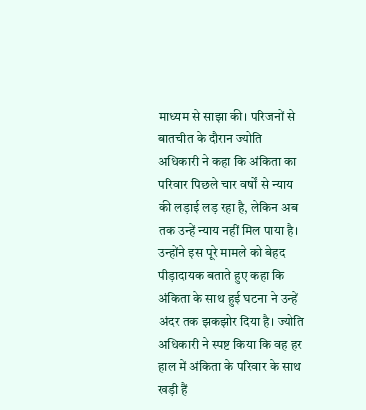माध्यम से साझा की। परिजनों से बातचीत के दौरान ज्योति अधिकारी ने कहा कि अंकिता का परिवार पिछले चार वर्षों से न्याय की लड़ाई लड़ रहा है, लेकिन अब तक उन्हें न्याय नहीं मिल पाया है। उन्होंने इस पूरे मामले को बेहद पीड़ादायक बताते हुए कहा कि अंकिता के साथ हुई घटना ने उन्हें अंदर तक झकझोर दिया है। ज्योति अधिकारी ने स्पष्ट किया कि वह हर हाल में अंकिता के परिवार के साथ खड़ी हैं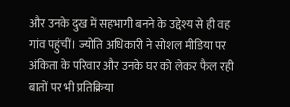और उनके दुख में सहभागी बनने के उद्देश्य से ही वह गांव पहुंचीं। ज्योति अधिकारी ने सोशल मीडिया पर अंकिता के परिवार और उनके घर को लेकर फैल रही बातों पर भी प्रतिक्रिया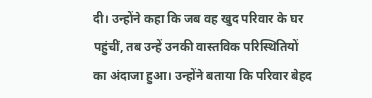दी। उन्होंने कहा कि जब वह खुद परिवार के घर पहुंचीं, तब उन्हें उनकी वास्तविक परिस्थितियों का अंदाजा हुआ। उन्होंने बताया कि परिवार बेहद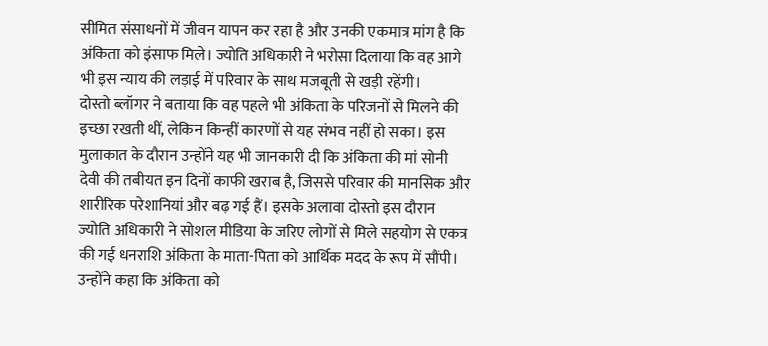सीमित संसाधनों में जीवन यापन कर रहा है और उनकी एकमात्र मांग है कि अंकिता को इंसाफ मिले। ज्योति अधिकारी ने भरोसा दिलाया कि वह आगे भी इस न्याय की लड़ाई में परिवार के साथ मजबूती से खड़ी रहेंगी।
दोस्तो ब्लॉगर ने बताया कि वह पहले भी अंकिता के परिजनों से मिलने की इच्छा रखती थीं, लेकिन किन्हीं कारणों से यह संभव नहीं हो सका। इस मुलाकात के दौरान उन्होंने यह भी जानकारी दी कि अंकिता की मां सोनी देवी की तबीयत इन दिनों काफी खराब है, जिससे परिवार की मानसिक और शारीरिक परेशानियां और बढ़ गई हैं। इसके अलावा दोस्तो इस दौरान ज्योति अधिकारी ने सोशल मीडिया के जरिए लोगों से मिले सहयोग से एकत्र की गई धनराशि अंकिता के माता-पिता को आर्थिक मदद के रूप में सौंपी। उन्होंने कहा कि अंकिता को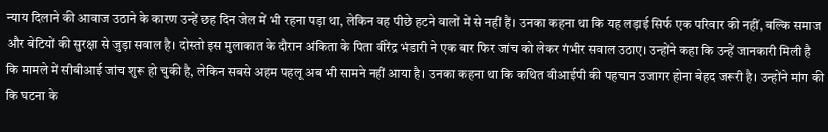न्याय दिलाने की आवाज उठाने के कारण उन्हें छह दिन जेल में भी रहना पड़ा था, लेकिन वह पीछे हटने वालों में से नहीं हैं। उनका कहना था कि यह लड़ाई सिर्फ एक परिवार की नहीं, बल्कि समाज और बेटियों की सुरक्षा से जुड़ा सवाल है। दोस्तो इस मुलाकात के दौरान अंकिता के पिता वीरेंद्र भंडारी ने एक बार फिर जांच को लेकर गंभीर सवाल उठाए। उन्होंने कहा कि उन्हें जानकारी मिली है कि मामले में सीबीआई जांच शुरू हो चुकी है, लेकिन सबसे अहम पहलू अब भी सामने नहीं आया है। उनका कहना था कि कथित वीआईपी की पहचान उजागर होना बेहद जरूरी है। उन्होंने मांग की कि घटना के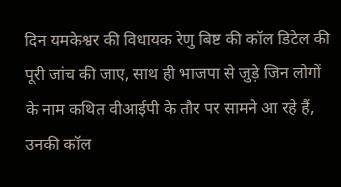दिन यमकेश्वर की विधायक रेणु बिष्ट की कॉल डिटेल की पूरी जांच की जाए, साथ ही भाजपा से जुड़े जिन लोगों के नाम कथित वीआईपी के तौर पर सामने आ रहे हैं, उनकी कॉल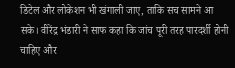डिटेल और लोकेशन भी खंगाली जाए, ताकि सच सामने आ सके। वीरेंद्र भंडारी ने साफ कहा कि जांच पूरी तरह पारदर्शी होनी चाहिए और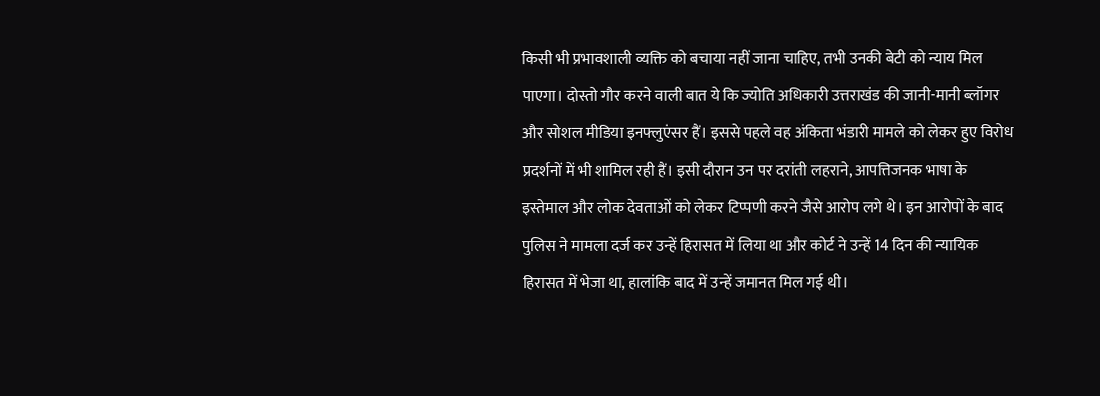किसी भी प्रभावशाली व्यक्ति को बचाया नहीं जाना चाहिए, तभी उनकी बेटी को न्याय मिल पाएगा। दोस्तो गौर करने वाली बात ये कि ज्योति अधिकारी उत्तराखंड की जानी-मानी ब्लॉगर और सोशल मीडिया इनफ्लुएंसर हैं। इससे पहले वह अंकिता भंडारी मामले को लेकर हुए विरोध प्रदर्शनों में भी शामिल रही हैं। इसी दौरान उन पर दरांती लहराने, आपत्तिजनक भाषा के इस्तेमाल और लोक देवताओं को लेकर टिप्पणी करने जैसे आरोप लगे थे। इन आरोपों के बाद पुलिस ने मामला दर्ज कर उन्हें हिरासत में लिया था और कोर्ट ने उन्हें 14 दिन की न्यायिक हिरासत में भेजा था, हालांकि बाद में उन्हें जमानत मिल गई थी।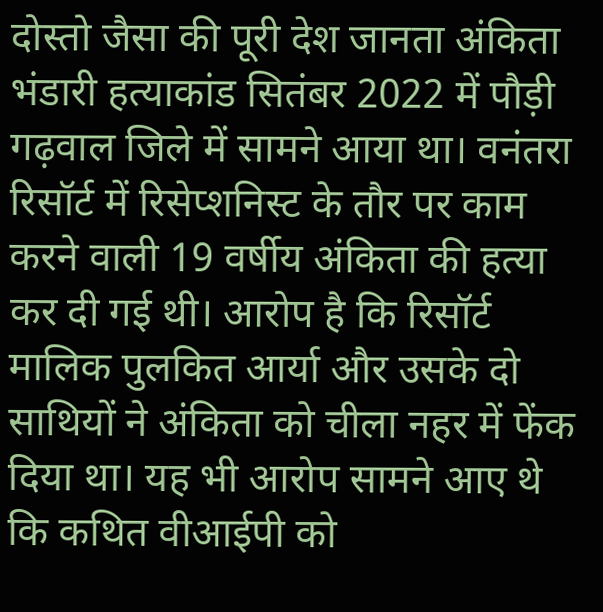दोस्तो जैसा की पूरी देश जानता अंकिता भंडारी हत्याकांड सितंबर 2022 में पौड़ी गढ़वाल जिले में सामने आया था। वनंतरा रिसॉर्ट में रिसेप्शनिस्ट के तौर पर काम करने वाली 19 वर्षीय अंकिता की हत्या कर दी गई थी। आरोप है कि रिसॉर्ट मालिक पुलकित आर्या और उसके दो साथियों ने अंकिता को चीला नहर में फेंक दिया था। यह भी आरोप सामने आए थे कि कथित वीआईपी को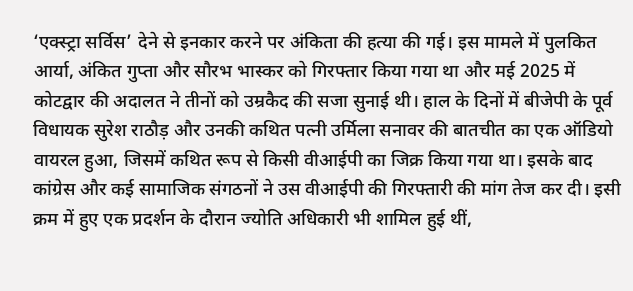‘एक्स्ट्रा सर्विस’ देने से इनकार करने पर अंकिता की हत्या की गई। इस मामले में पुलकित आर्या, अंकित गुप्ता और सौरभ भास्कर को गिरफ्तार किया गया था और मई 2025 में कोटद्वार की अदालत ने तीनों को उम्रकैद की सजा सुनाई थी। हाल के दिनों में बीजेपी के पूर्व विधायक सुरेश राठौड़ और उनकी कथित पत्नी उर्मिला सनावर की बातचीत का एक ऑडियो वायरल हुआ, जिसमें कथित रूप से किसी वीआईपी का जिक्र किया गया था। इसके बाद कांग्रेस और कई सामाजिक संगठनों ने उस वीआईपी की गिरफ्तारी की मांग तेज कर दी। इसी क्रम में हुए एक प्रदर्शन के दौरान ज्योति अधिकारी भी शामिल हुई थीं,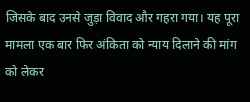जिसके बाद उनसे जुड़ा विवाद और गहरा गया। यह पूरा मामला एक बार फिर अंकिता को न्याय दिलाने की मांग को लेकर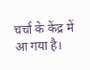चर्चा के केंद्र में आ गया है।